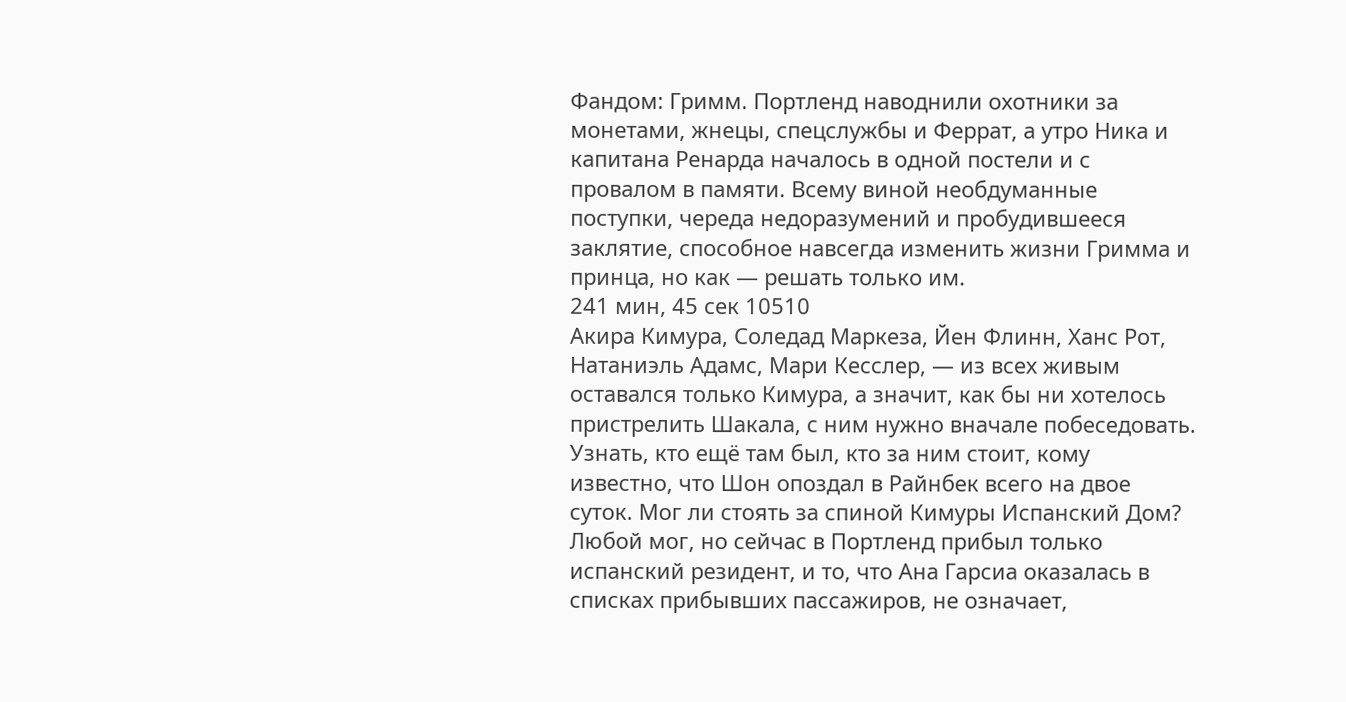Фандом: Гримм. Портленд наводнили охотники за монетами, жнецы, спецслужбы и Феррат, а утро Ника и капитана Ренарда началось в одной постели и с провалом в памяти. Всему виной необдуманные поступки, череда недоразумений и пробудившееся заклятие, способное навсегда изменить жизни Гримма и принца, но как — решать только им.
241 мин, 45 сек 10510
Акира Кимура, Соледад Маркеза, Йен Флинн, Ханс Рот, Натаниэль Адамс, Мари Кесслер, — из всех живым оставался только Кимура, а значит, как бы ни хотелось пристрелить Шакала, с ним нужно вначале побеседовать. Узнать, кто ещё там был, кто за ним стоит, кому известно, что Шон опоздал в Райнбек всего на двое суток. Мог ли стоять за спиной Кимуры Испанский Дом? Любой мог, но сейчас в Портленд прибыл только испанский резидент, и то, что Ана Гарсиа оказалась в списках прибывших пассажиров, не означает,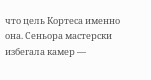что цель Кортеса именно она. Сеньора мастерски избегала камер —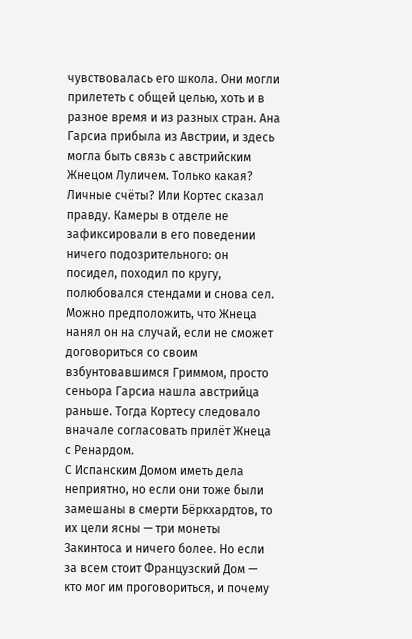чувствовалась его школа. Они могли прилететь с общей целью, хоть и в разное время и из разных стран. Ана Гарсиа прибыла из Австрии, и здесь могла быть связь с австрийским Жнецом Луличем. Только какая? Личные счёты? Или Кортес сказал правду. Камеры в отделе не зафиксировали в его поведении ничего подозрительного: он посидел, походил по кругу, полюбовался стендами и снова сел. Можно предположить, что Жнеца нанял он на случай, если не сможет договориться со своим взбунтовавшимся Гриммом, просто сеньора Гарсиа нашла австрийца раньше. Тогда Кортесу следовало вначале согласовать прилёт Жнеца с Ренардом.
С Испанским Домом иметь дела неприятно, но если они тоже были замешаны в смерти Бёркхардтов, то их цели ясны — три монеты Закинтоса и ничего более. Но если за всем стоит Французский Дом — кто мог им проговориться, и почему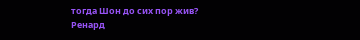тогда Шон до сих пор жив?
Ренард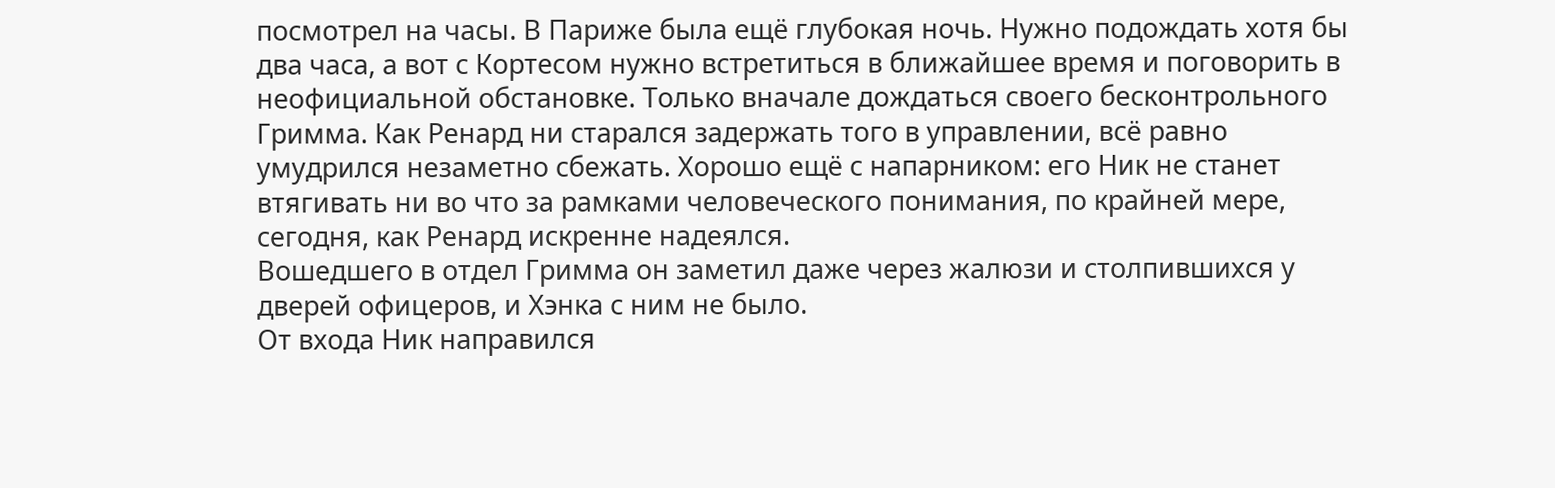посмотрел на часы. В Париже была ещё глубокая ночь. Нужно подождать хотя бы два часа, а вот с Кортесом нужно встретиться в ближайшее время и поговорить в неофициальной обстановке. Только вначале дождаться своего бесконтрольного Гримма. Как Ренард ни старался задержать того в управлении, всё равно умудрился незаметно сбежать. Хорошо ещё с напарником: его Ник не станет втягивать ни во что за рамками человеческого понимания, по крайней мере, сегодня, как Ренард искренне надеялся.
Вошедшего в отдел Гримма он заметил даже через жалюзи и столпившихся у дверей офицеров, и Хэнка с ним не было.
От входа Ник направился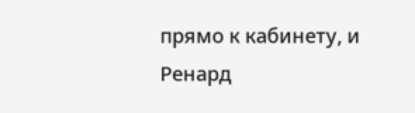прямо к кабинету, и Ренард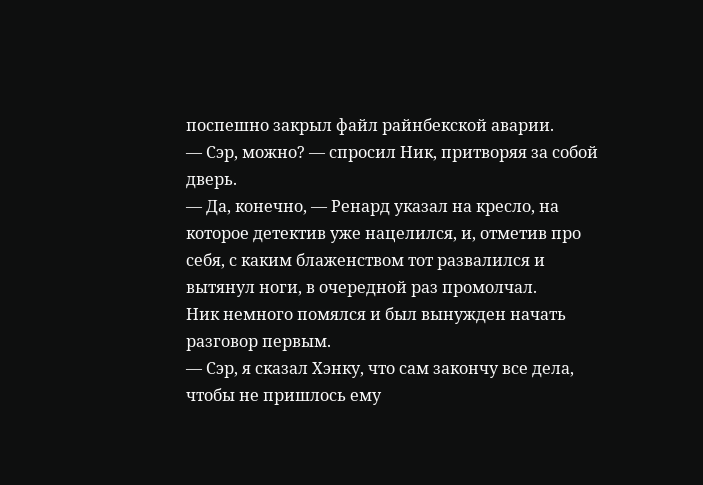поспешно закрыл файл райнбекской аварии.
— Сэр, можно? — спросил Ник, притворяя за собой дверь.
— Да, конечно, — Ренард указал на кресло, на которое детектив уже нацелился, и, отметив про себя, с каким блаженством тот развалился и вытянул ноги, в очередной раз промолчал.
Ник немного помялся и был вынужден начать разговор первым.
— Сэр, я сказал Хэнку, что сам закончу все дела, чтобы не пришлось ему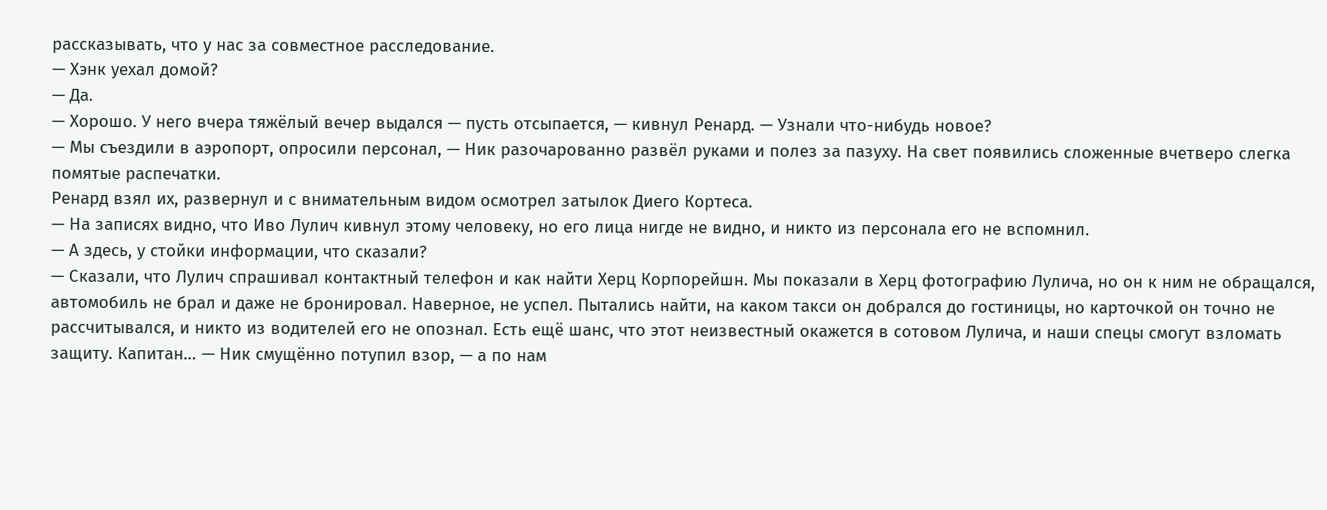рассказывать, что у нас за совместное расследование.
— Хэнк уехал домой?
— Да.
— Хорошо. У него вчера тяжёлый вечер выдался — пусть отсыпается, — кивнул Ренард. — Узнали что-нибудь новое?
— Мы съездили в аэропорт, опросили персонал, — Ник разочарованно развёл руками и полез за пазуху. На свет появились сложенные вчетверо слегка помятые распечатки.
Ренард взял их, развернул и с внимательным видом осмотрел затылок Диего Кортеса.
— На записях видно, что Иво Лулич кивнул этому человеку, но его лица нигде не видно, и никто из персонала его не вспомнил.
— А здесь, у стойки информации, что сказали?
— Сказали, что Лулич спрашивал контактный телефон и как найти Херц Корпорейшн. Мы показали в Херц фотографию Лулича, но он к ним не обращался, автомобиль не брал и даже не бронировал. Наверное, не успел. Пытались найти, на каком такси он добрался до гостиницы, но карточкой он точно не рассчитывался, и никто из водителей его не опознал. Есть ещё шанс, что этот неизвестный окажется в сотовом Лулича, и наши спецы смогут взломать защиту. Капитан… — Ник смущённо потупил взор, — а по нам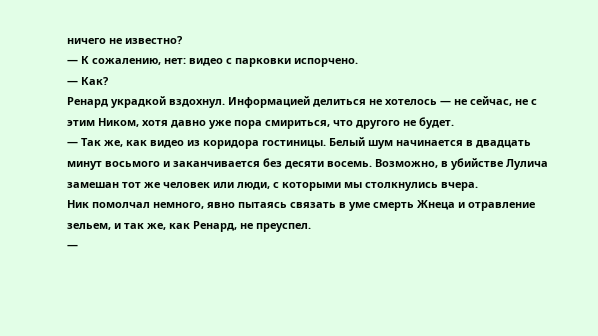ничего не известно?
— К сожалению, нет: видео с парковки испорчено.
— Как?
Ренард украдкой вздохнул. Информацией делиться не хотелось — не сейчас, не с этим Ником, хотя давно уже пора смириться, что другого не будет.
— Так же, как видео из коридора гостиницы. Белый шум начинается в двадцать минут восьмого и заканчивается без десяти восемь. Возможно, в убийстве Лулича замешан тот же человек или люди, с которыми мы столкнулись вчера.
Ник помолчал немного, явно пытаясь связать в уме смерть Жнеца и отравление зельем, и так же, как Ренард, не преуспел.
—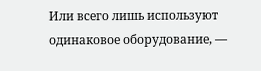Или всего лишь используют одинаковое оборудование, —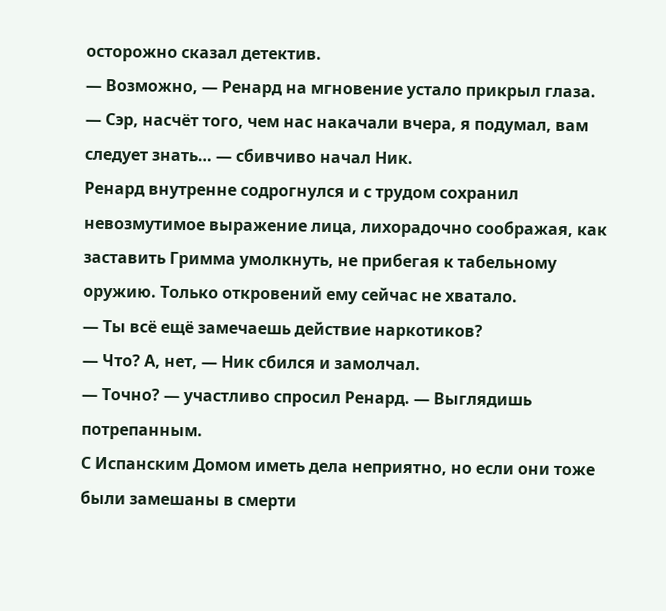осторожно сказал детектив.
— Возможно, — Ренард на мгновение устало прикрыл глаза.
— Сэр, насчёт того, чем нас накачали вчера, я подумал, вам следует знать… — сбивчиво начал Ник.
Ренард внутренне содрогнулся и с трудом сохранил невозмутимое выражение лица, лихорадочно соображая, как заставить Гримма умолкнуть, не прибегая к табельному оружию. Только откровений ему сейчас не хватало.
— Ты всё ещё замечаешь действие наркотиков?
— Что? А, нет, — Ник сбился и замолчал.
— Точно? — участливо спросил Ренард. — Выглядишь потрепанным.
С Испанским Домом иметь дела неприятно, но если они тоже были замешаны в смерти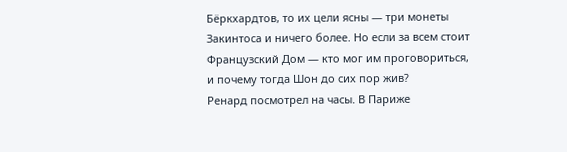Бёркхардтов, то их цели ясны — три монеты Закинтоса и ничего более. Но если за всем стоит Французский Дом — кто мог им проговориться, и почему тогда Шон до сих пор жив?
Ренард посмотрел на часы. В Париже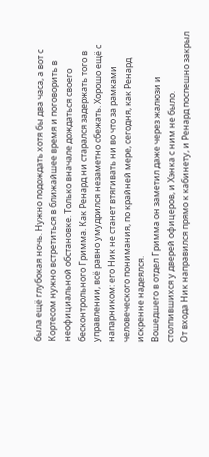была ещё глубокая ночь. Нужно подождать хотя бы два часа, а вот с Кортесом нужно встретиться в ближайшее время и поговорить в неофициальной обстановке. Только вначале дождаться своего бесконтрольного Гримма. Как Ренард ни старался задержать того в управлении, всё равно умудрился незаметно сбежать. Хорошо ещё с напарником: его Ник не станет втягивать ни во что за рамками человеческого понимания, по крайней мере, сегодня, как Ренард искренне надеялся.
Вошедшего в отдел Гримма он заметил даже через жалюзи и столпившихся у дверей офицеров, и Хэнка с ним не было.
От входа Ник направился прямо к кабинету, и Ренард поспешно закрыл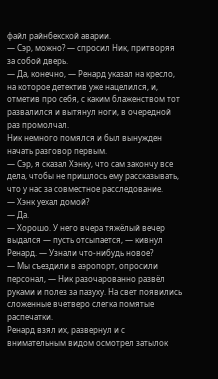файл райнбекской аварии.
— Сэр, можно? — спросил Ник, притворяя за собой дверь.
— Да, конечно, — Ренард указал на кресло, на которое детектив уже нацелился, и, отметив про себя, с каким блаженством тот развалился и вытянул ноги, в очередной раз промолчал.
Ник немного помялся и был вынужден начать разговор первым.
— Сэр, я сказал Хэнку, что сам закончу все дела, чтобы не пришлось ему рассказывать, что у нас за совместное расследование.
— Хэнк уехал домой?
— Да.
— Хорошо. У него вчера тяжёлый вечер выдался — пусть отсыпается, — кивнул Ренард. — Узнали что-нибудь новое?
— Мы съездили в аэропорт, опросили персонал, — Ник разочарованно развёл руками и полез за пазуху. На свет появились сложенные вчетверо слегка помятые распечатки.
Ренард взял их, развернул и с внимательным видом осмотрел затылок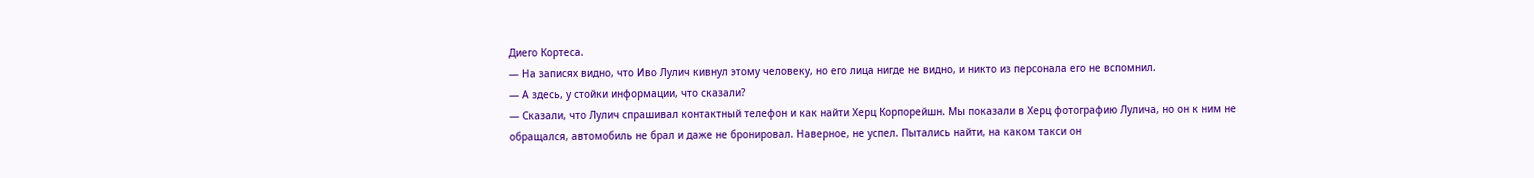Диего Кортеса.
— На записях видно, что Иво Лулич кивнул этому человеку, но его лица нигде не видно, и никто из персонала его не вспомнил.
— А здесь, у стойки информации, что сказали?
— Сказали, что Лулич спрашивал контактный телефон и как найти Херц Корпорейшн. Мы показали в Херц фотографию Лулича, но он к ним не обращался, автомобиль не брал и даже не бронировал. Наверное, не успел. Пытались найти, на каком такси он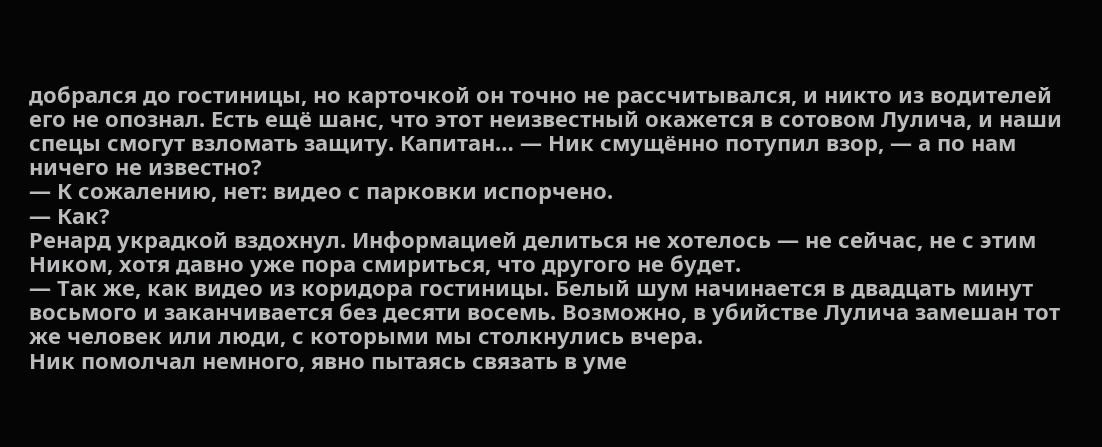добрался до гостиницы, но карточкой он точно не рассчитывался, и никто из водителей его не опознал. Есть ещё шанс, что этот неизвестный окажется в сотовом Лулича, и наши спецы смогут взломать защиту. Капитан… — Ник смущённо потупил взор, — а по нам ничего не известно?
— К сожалению, нет: видео с парковки испорчено.
— Как?
Ренард украдкой вздохнул. Информацией делиться не хотелось — не сейчас, не с этим Ником, хотя давно уже пора смириться, что другого не будет.
— Так же, как видео из коридора гостиницы. Белый шум начинается в двадцать минут восьмого и заканчивается без десяти восемь. Возможно, в убийстве Лулича замешан тот же человек или люди, с которыми мы столкнулись вчера.
Ник помолчал немного, явно пытаясь связать в уме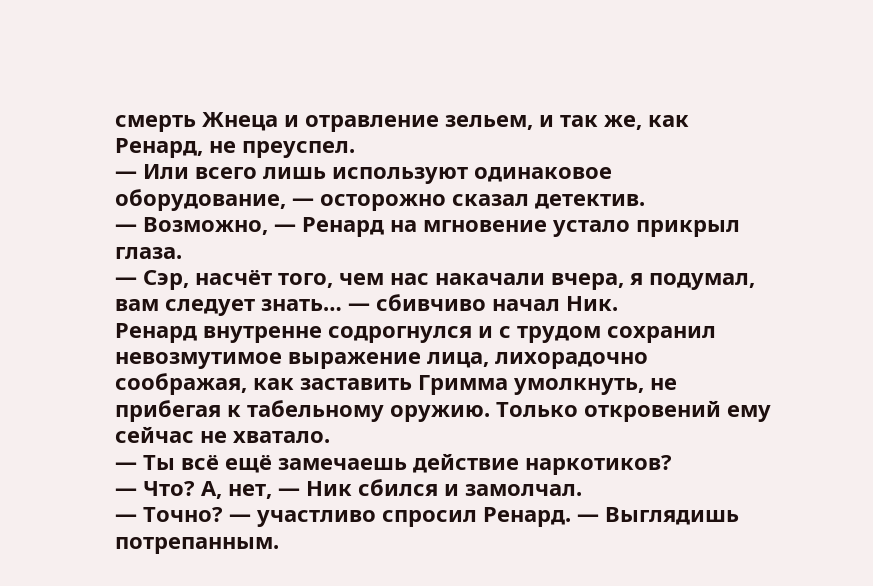смерть Жнеца и отравление зельем, и так же, как Ренард, не преуспел.
— Или всего лишь используют одинаковое оборудование, — осторожно сказал детектив.
— Возможно, — Ренард на мгновение устало прикрыл глаза.
— Сэр, насчёт того, чем нас накачали вчера, я подумал, вам следует знать… — сбивчиво начал Ник.
Ренард внутренне содрогнулся и с трудом сохранил невозмутимое выражение лица, лихорадочно соображая, как заставить Гримма умолкнуть, не прибегая к табельному оружию. Только откровений ему сейчас не хватало.
— Ты всё ещё замечаешь действие наркотиков?
— Что? А, нет, — Ник сбился и замолчал.
— Точно? — участливо спросил Ренард. — Выглядишь потрепанным.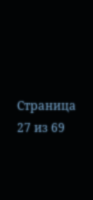Страница 27 из 69